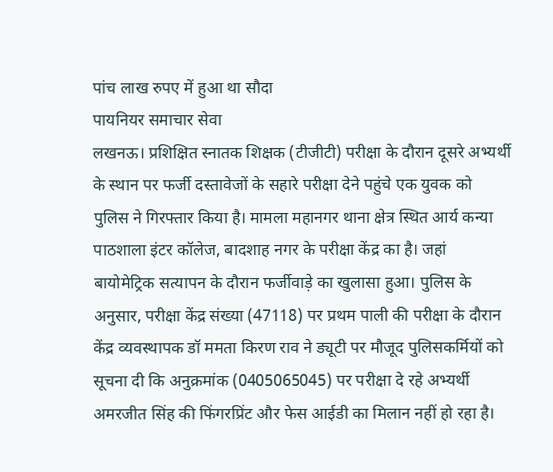पांच लाख रुपए में हुआ था सौदा
पायनियर समाचार सेवा
लखनऊ। प्रशिक्षित स्नातक शिक्षक (टीजीटी) परीक्षा के दौरान दूसरे अभ्यर्थी के स्थान पर फर्जी दस्तावेजों के सहारे परीक्षा देने पहुंचे एक युवक को पुलिस ने गिरफ्तार किया है। मामला महानगर थाना क्षेत्र स्थित आर्य कन्या पाठशाला इंटर कॉलेज, बादशाह नगर के परीक्षा केंद्र का है। जहां बायोमेट्रिक सत्यापन के दौरान फर्जीवाड़े का खुलासा हुआ। पुलिस के अनुसार, परीक्षा केंद्र संख्या (47118) पर प्रथम पाली की परीक्षा के दौरान केंद्र व्यवस्थापक डॉ ममता किरण राव ने ड्यूटी पर मौजूद पुलिसकर्मियों को सूचना दी कि अनुक्रमांक (0405065045) पर परीक्षा दे रहे अभ्यर्थी अमरजीत सिंह की फिंगरप्रिंट और फेस आईडी का मिलान नहीं हो रहा है।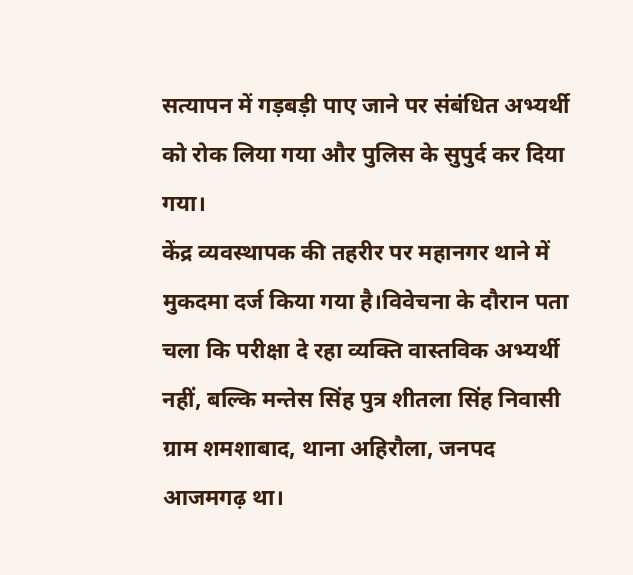सत्यापन में गड़बड़ी पाए जाने पर संबंधित अभ्यर्थी को रोक लिया गया और पुलिस के सुपुर्द कर दिया गया।
केंद्र व्यवस्थापक की तहरीर पर महानगर थाने में मुकदमा दर्ज किया गया है।विवेचना के दौरान पता चला कि परीक्षा दे रहा व्यक्ति वास्तविक अभ्यर्थी नहीं, बल्कि मन्तेस सिंह पुत्र शीतला सिंह निवासी ग्राम शमशाबाद, थाना अहिरौला, जनपद आजमगढ़ था।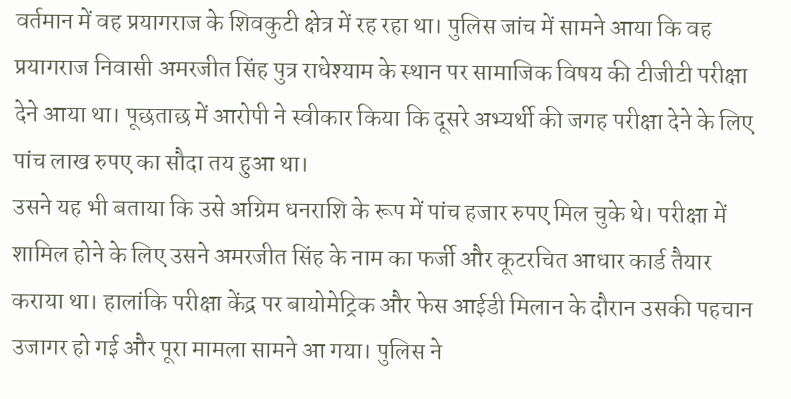वर्तमान में वह प्रयागराज के शिवकुटी क्षेत्र में रह रहा था। पुलिस जांच में सामने आया कि वह प्रयागराज निवासी अमरजीत सिंह पुत्र राधेश्याम के स्थान पर सामाजिक विषय की टीजीटी परीक्षा देने आया था। पूछताछ में आरोपी ने स्वीकार किया कि दूसरे अभ्यर्थी की जगह परीक्षा देने के लिए पांच लाख रुपए का सौदा तय हुआ था।
उसने यह भी बताया कि उसे अग्रिम धनराशि के रूप में पांच हजार रुपए मिल चुके थे। परीक्षा में शामिल होने के लिए उसने अमरजीत सिंह के नाम का फर्जी और कूटरचित आधार कार्ड तैयार कराया था। हालांकि परीक्षा केंद्र पर बायोमेट्रिक और फेस आईडी मिलान के दौरान उसकी पहचान उजागर हो गई और पूरा मामला सामने आ गया। पुलिस ने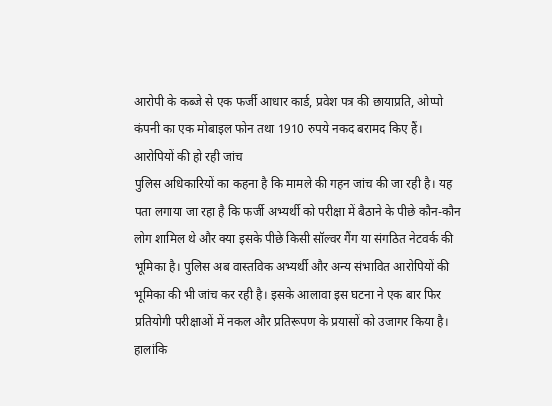आरोपी के कब्जे से एक फर्जी आधार कार्ड, प्रवेश पत्र की छायाप्रति, ओप्पो कंपनी का एक मोबाइल फोन तथा 1910 रुपये नकद बरामद किए हैं।
आरोपियों की हो रही जांच
पुलिस अधिकारियों का कहना है कि मामले की गहन जांच की जा रही है। यह पता लगाया जा रहा है कि फर्जी अभ्यर्थी को परीक्षा में बैठाने के पीछे कौन-कौन लोग शामिल थे और क्या इसके पीछे किसी सॉल्वर गैंग या संगठित नेटवर्क की भूमिका है। पुलिस अब वास्तविक अभ्यर्थी और अन्य संभावित आरोपियों की भूमिका की भी जांच कर रही है। इसके आलावा इस घटना ने एक बार फिर प्रतियोगी परीक्षाओं में नकल और प्रतिरूपण के प्रयासों को उजागर किया है। हालांकि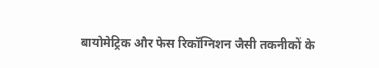बायोमेट्रिक और फेस रिकॉग्निशन जैसी तकनीकों के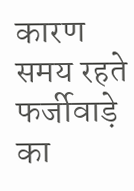कारण समय रहते फर्जीवाड़े का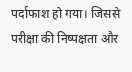पर्दाफाश हो गया। जिससे परीक्षा की निष्पक्षता और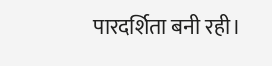पारदर्शिता बनी रही।